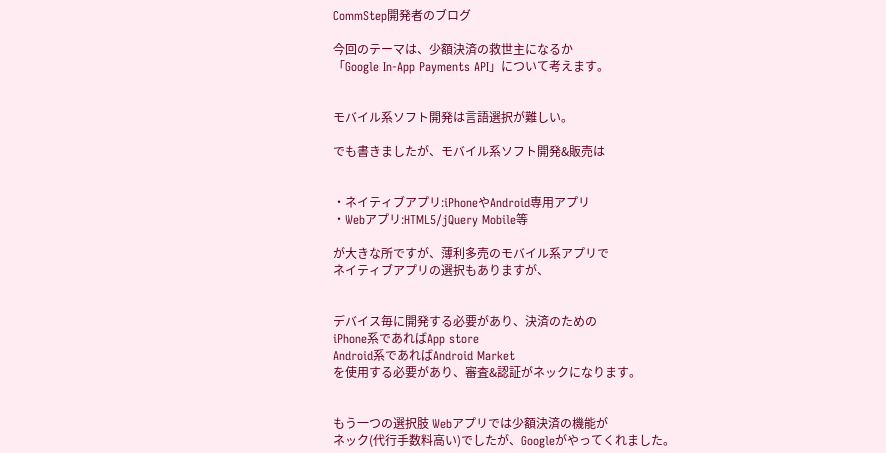CommStep開発者のブログ

今回のテーマは、少額決済の救世主になるか
「Google In-App Payments API」について考えます。


モバイル系ソフト開発は言語選択が難しい。

でも書きましたが、モバイル系ソフト開発&販売は


・ネイティブアプリ:iPhoneやAndroid専用アプリ
・Webアプリ:HTML5/jQuery Mobile等

が大きな所ですが、薄利多売のモバイル系アプリで
ネイティブアプリの選択もありますが、


デバイス毎に開発する必要があり、決済のための
iPhone系であればApp store
Android系であればAndroid Market
を使用する必要があり、審査&認証がネックになります。


もう一つの選択肢 Webアプリでは少額決済の機能が
ネック(代行手数料高い)でしたが、Googleがやってくれました。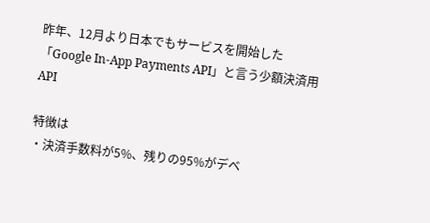昨年、12月より日本でもサービスを開始した
「Google In-App Payments API」と言う少額決済用API

特徴は
・決済手数料が5%、残りの95%がデベ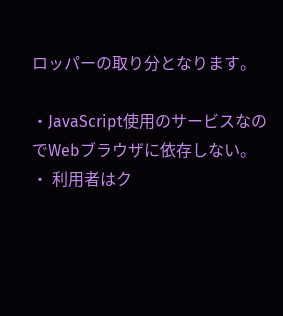ロッパーの取り分となります。

・JavaScript使用のサービスなのでWebブラウザに依存しない。
・ 利用者はク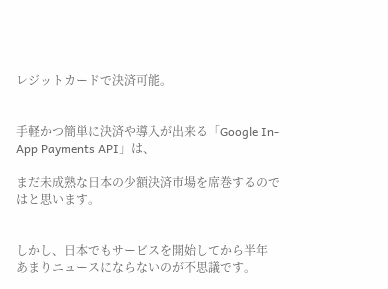レジットカードで決済可能。


手軽かつ簡単に決済や導入が出来る「Google In-App Payments API」は、

まだ未成熟な日本の少額決済市場を席巻するのではと思います。


しかし、日本でもサービスを開始してから半年
あまりニュースにならないのが不思議です。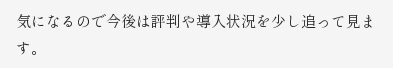気になるので今後は評判や導入状況を少し追って見ます。